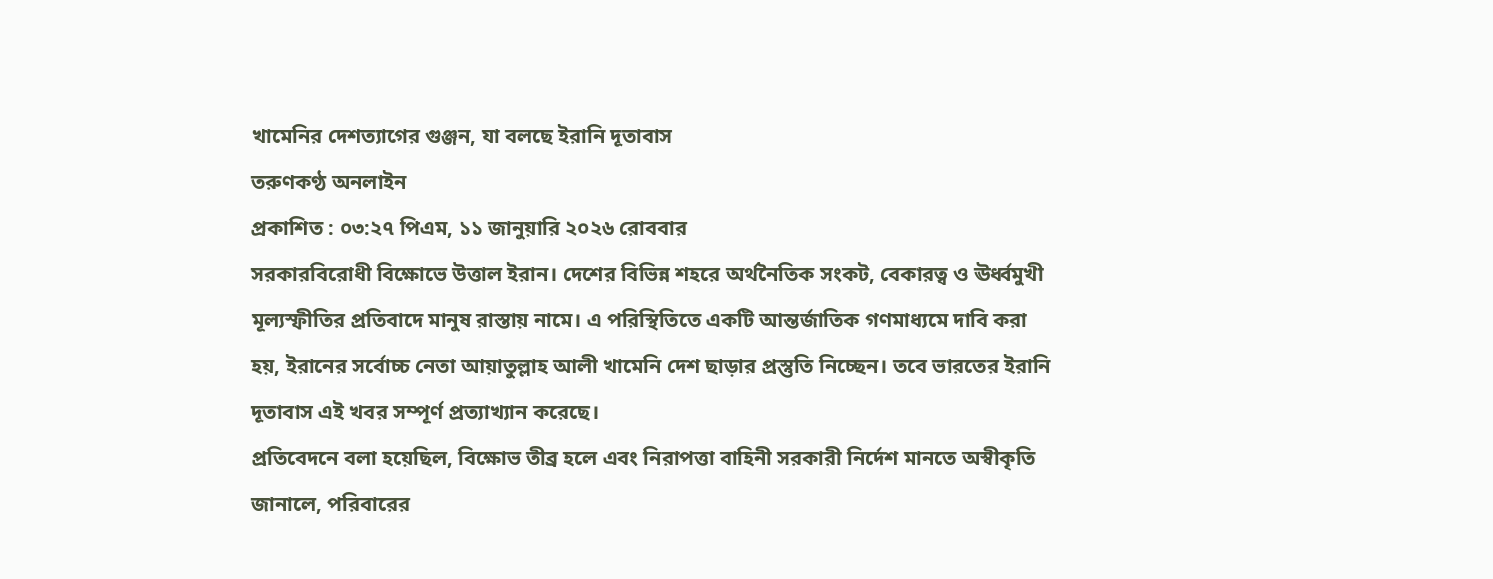খামেনির দেশত্যাগের গুঞ্জন, যা বলছে ইরানি দূতাবাস
তরুণকণ্ঠ অনলাইন
প্রকাশিত : ০৩:২৭ পিএম, ১১ জানুয়ারি ২০২৬ রোববার
সরকারবিরোধী বিক্ষোভে উত্তাল ইরান। দেশের বিভিন্ন শহরে অর্থনৈতিক সংকট, বেকারত্ব ও ঊর্ধ্বমুখী মূল্যস্ফীতির প্রতিবাদে মানুষ রাস্তায় নামে। এ পরিস্থিতিতে একটি আন্তর্জাতিক গণমাধ্যমে দাবি করা হয়, ইরানের সর্বোচ্চ নেতা আয়াতুল্লাহ আলী খামেনি দেশ ছাড়ার প্রস্তুতি নিচ্ছেন। তবে ভারতের ইরানি দূতাবাস এই খবর সম্পূর্ণ প্রত্যাখ্যান করেছে।
প্রতিবেদনে বলা হয়েছিল, বিক্ষোভ তীব্র হলে এবং নিরাপত্তা বাহিনী সরকারী নির্দেশ মানতে অস্বীকৃতি জানালে, পরিবারের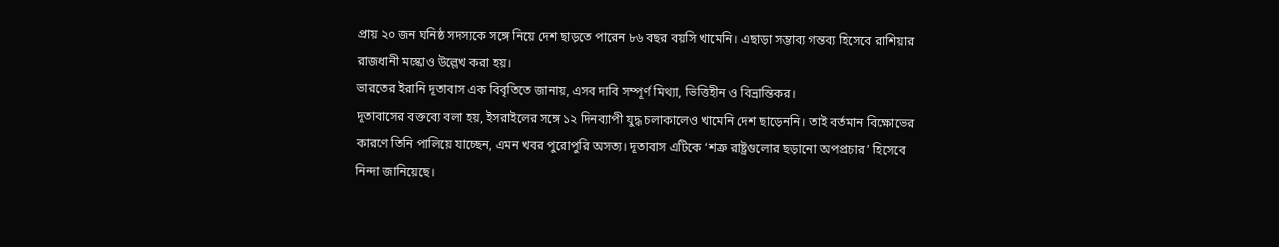প্রায় ২০ জন ঘনিষ্ঠ সদস্যকে সঙ্গে নিয়ে দেশ ছাড়তে পারেন ৮৬ বছর বয়সি খামেনি। এছাড়া সম্ভাব্য গন্তব্য হিসেবে রাশিয়ার রাজধানী মস্কোও উল্লেখ করা হয়।
ভারতের ইরানি দূতাবাস এক বিবৃতিতে জানায়, এসব দাবি সম্পূর্ণ মিথ্যা, ভিত্তিহীন ও বিভ্রান্তিকর।
দূতাবাসের বক্তব্যে বলা হয়, ইসরাইলের সঙ্গে ১২ দিনব্যাপী যুদ্ধ চলাকালেও খামেনি দেশ ছাড়েননি। তাই বর্তমান বিক্ষোভের কারণে তিনি পালিয়ে যাচ্ছেন, এমন খবর পুরোপুরি অসত্য। দূতাবাস এটিকে ‘শত্রু রাষ্ট্রগুলোর ছড়ানো অপপ্রচার’ হিসেবে নিন্দা জানিয়েছে।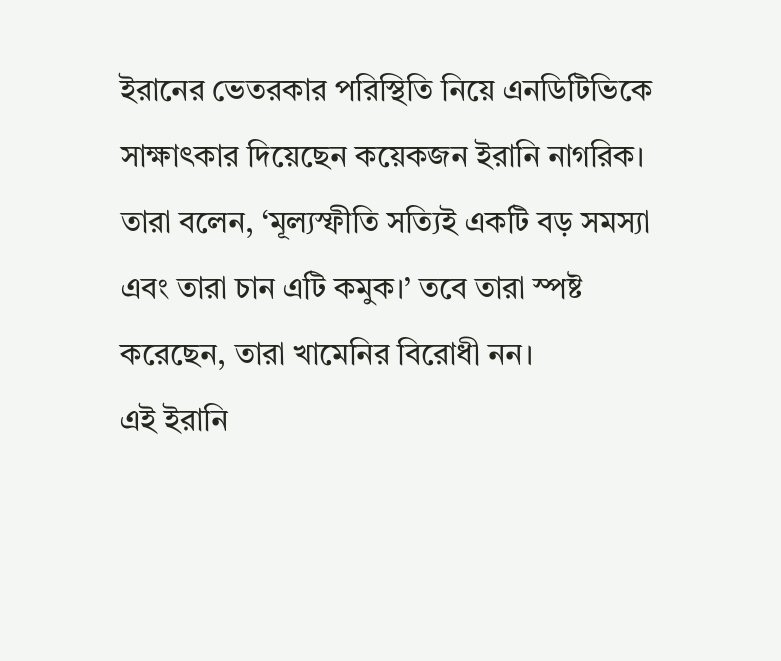ইরানের ভেতরকার পরিস্থিতি নিয়ে এনডিটিভিকে সাক্ষাৎকার দিয়েছেন কয়েকজন ইরানি নাগরিক। তারা বলেন, ‘মূল্যস্ফীতি সত্যিই একটি বড় সমস্যা এবং তারা চান এটি কমুক।’ তবে তারা স্পষ্ট করেছেন, তারা খামেনির বিরোধী নন।
এই ইরানি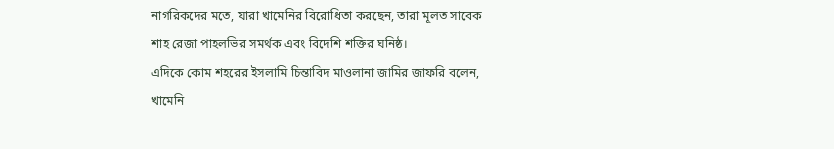নাগরিকদের মতে, যারা খামেনির বিরোধিতা করছেন, তারা মূলত সাবেক শাহ রেজা পাহলভির সমর্থক এবং বিদেশি শক্তির ঘনিষ্ঠ।
এদিকে কোম শহরের ইসলামি চিন্তাবিদ মাওলানা জামির জাফরি বলেন, খামেনি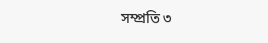সম্প্রতি ৩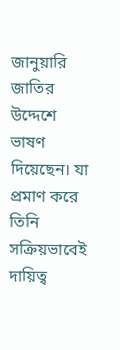জানুয়ারি জাতির উদ্দেশে ভাষণ দিয়েছেন। যা প্রমাণ করে তিনি সক্রিয়ভাবেই দায়িত্ব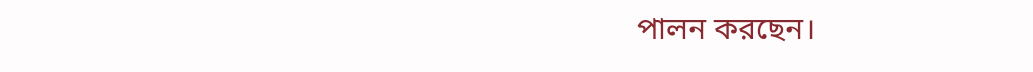পালন করছেন।